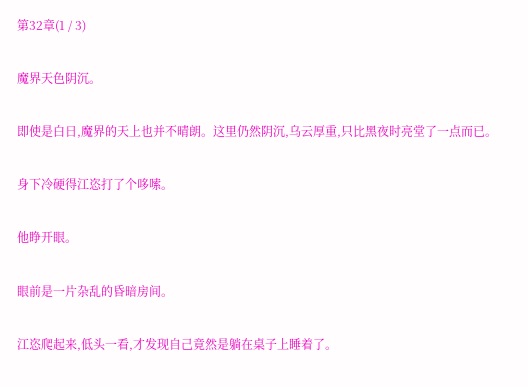第32章(1 / 3)

魔界天色阴沉。

即使是白日,魔界的天上也并不晴朗。这里仍然阴沉,乌云厚重,只比黑夜时亮堂了一点而已。

身下冷硬得江恣打了个哆嗦。

他睁开眼。

眼前是一片杂乱的昏暗房间。

江恣爬起来,低头一看,才发现自己竟然是躺在桌子上睡着了。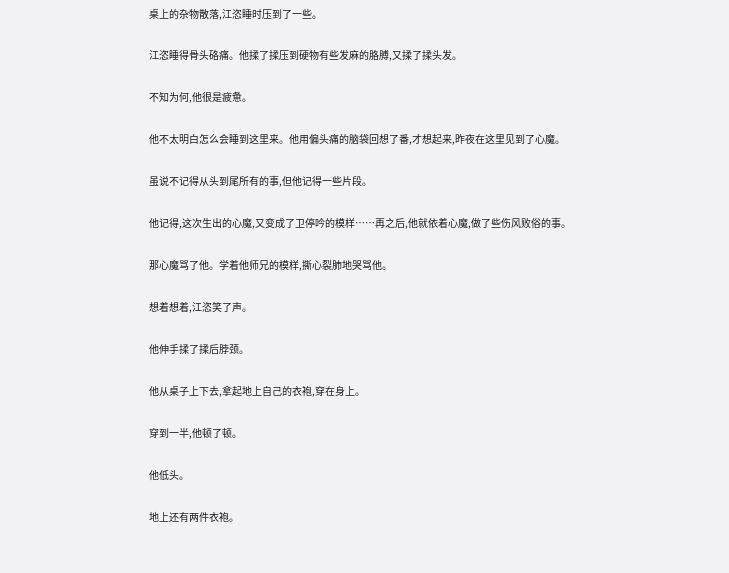桌上的杂物散落,江恣睡时压到了一些。

江恣睡得骨头硌痛。他揉了揉压到硬物有些发麻的胳膊,又揉了揉头发。

不知为何,他很是疲惫。

他不太明白怎么会睡到这里来。他用偏头痛的脑袋回想了番,才想起来,昨夜在这里见到了心魔。

虽说不记得从头到尾所有的事,但他记得一些片段。

他记得,这次生出的心魔,又变成了卫停吟的模样……再之后,他就依着心魔,做了些伤风败俗的事。

那心魔骂了他。学着他师兄的模样,撕心裂肺地哭骂他。

想着想着,江恣笑了声。

他伸手揉了揉后脖颈。

他从桌子上下去,拿起地上自己的衣袍,穿在身上。

穿到一半,他顿了顿。

他低头。

地上还有两件衣袍。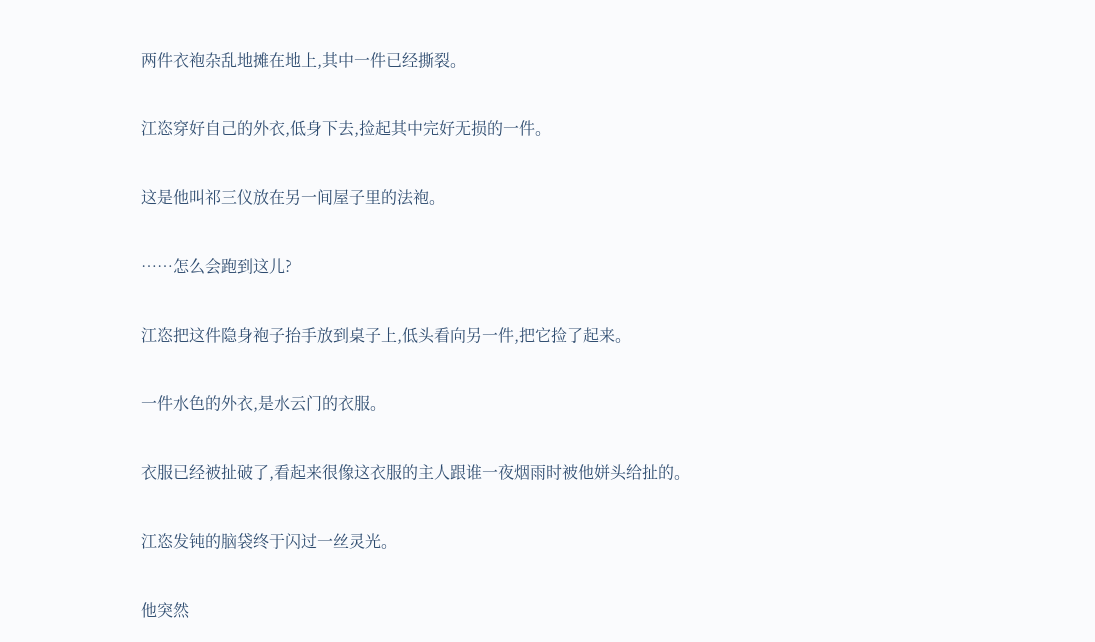两件衣袍杂乱地摊在地上,其中一件已经撕裂。

江恣穿好自己的外衣,低身下去,捡起其中完好无损的一件。

这是他叫祁三仪放在另一间屋子里的法袍。

……怎么会跑到这儿?

江恣把这件隐身袍子抬手放到桌子上,低头看向另一件,把它捡了起来。

一件水色的外衣,是水云门的衣服。

衣服已经被扯破了,看起来很像这衣服的主人跟谁一夜烟雨时被他姘头给扯的。

江恣发钝的脑袋终于闪过一丝灵光。

他突然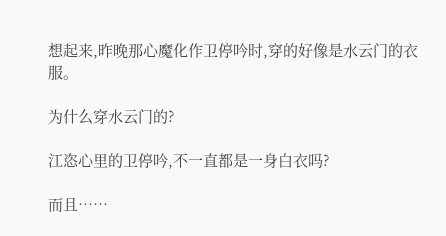想起来,昨晚那心魔化作卫停吟时,穿的好像是水云门的衣服。

为什么穿水云门的?

江恣心里的卫停吟,不一直都是一身白衣吗?

而且……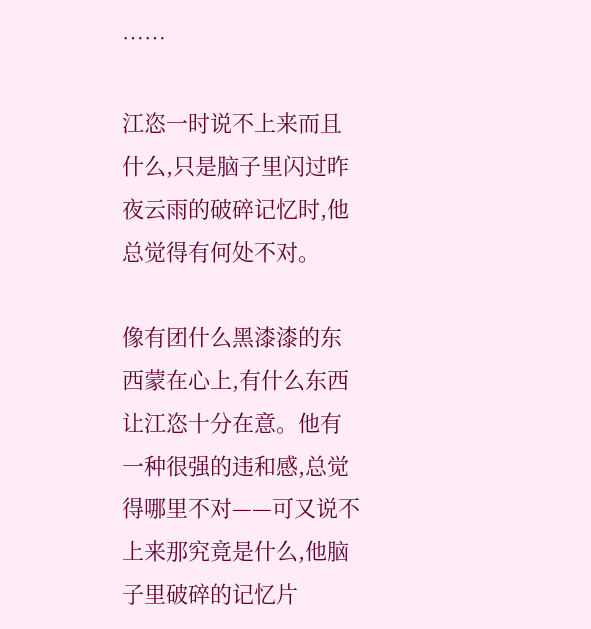……

江恣一时说不上来而且什么,只是脑子里闪过昨夜云雨的破碎记忆时,他总觉得有何处不对。

像有团什么黑漆漆的东西蒙在心上,有什么东西让江恣十分在意。他有一种很强的违和感,总觉得哪里不对——可又说不上来那究竟是什么,他脑子里破碎的记忆片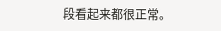段看起来都很正常。